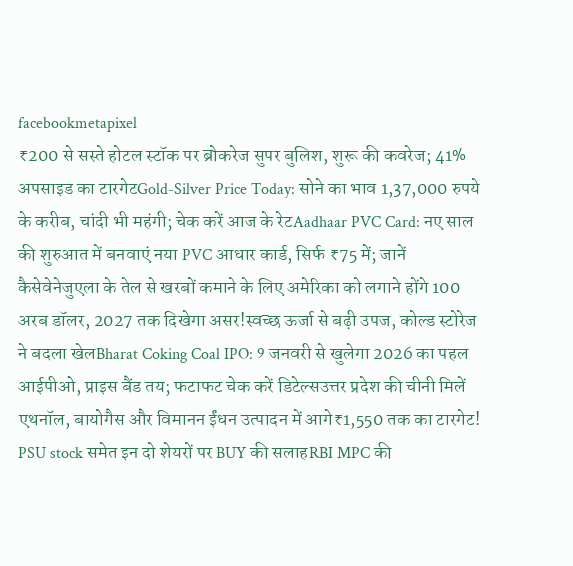facebookmetapixel
₹200 से सस्ते होटल स्टॉक पर ब्रोकरेज सुपर बुलिश, शुरू की कवरेज; 41% अपसाइड का टारगेटGold-Silver Price Today: सोने का भाव 1,37,000 रुपये के करीब, चांदी भी महंगी; चेक करें आज के रेटAadhaar PVC Card: नए साल की शुरुआत में बनवाएं नया PVC आधार कार्ड, सिर्फ ₹75 में; जानें कैसेवेनेजुएला के तेल से खरबों कमाने के लिए अमेरिका को लगाने होंगे 100 अरब डॉलर, 2027 तक दिखेगा असर!स्वच्छ ऊर्जा से बढ़ी उपज, कोल्ड स्टोरेज ने बदला खेलBharat Coking Coal IPO: 9 जनवरी से खुलेगा 2026 का पहल आईपीओ, प्राइस बैंड तय; फटाफट चेक करें डिटेल्सउत्तर प्रदेश की चीनी मिलें एथनॉल, बायोगैस और विमानन ईंधन उत्पादन में आगे₹1,550 तक का टारगेट! PSU stock समेत इन दो शेयरों पर BUY की सलाहRBI MPC की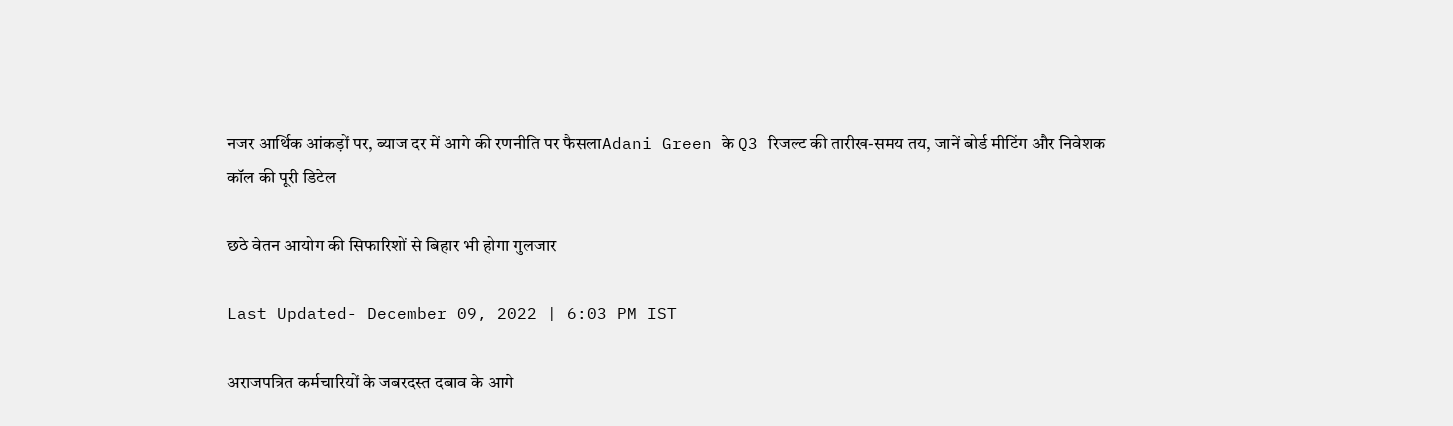नजर आर्थिक आंकड़ों पर, ब्याज दर में आगे की रणनीति पर फैसलाAdani Green के Q3 रिजल्ट की तारीख-समय तय, जानें बोर्ड मीटिंग और निवेशक कॉल की पूरी डिटेल

छठे वेतन आयोग की सिफारिशों से बिहार भी होगा गुलजार

Last Updated- December 09, 2022 | 6:03 PM IST

अराजपत्रित कर्मचारियों के जबरदस्त दबाव के आगे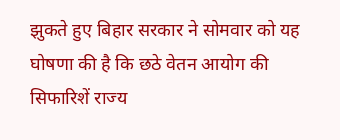झुकते हुए बिहार सरकार ने सोमवार को यह घोषणा की है कि छठे वेतन आयोग की सिफारिशें राज्य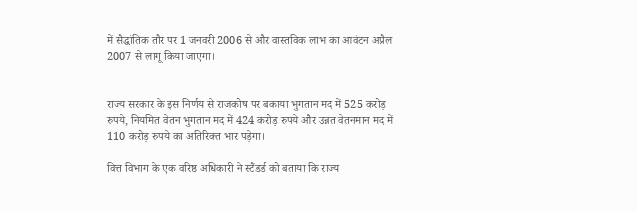में सैद्धांतिक तौर पर 1 जनवरी 2006 से और वास्तविक लाभ का आवंटन अप्रैल 2007 से लागू किया जाएगा।


राज्य सरकार के इस निर्णय से राजकोष पर बकाया भुगतान मद में 525 करोड़ रुपये, नियमित वेतन भुगतान मद में 424 करोड़ रुपये और उन्नत वेतनमान मद में 110 करोड़ रुपये का अतिरिक्त भार पड़ेगा।

वित्त विभाग के एक वरिष्ठ अधिकारी ने स्टैंडर्ड को बताया कि राज्य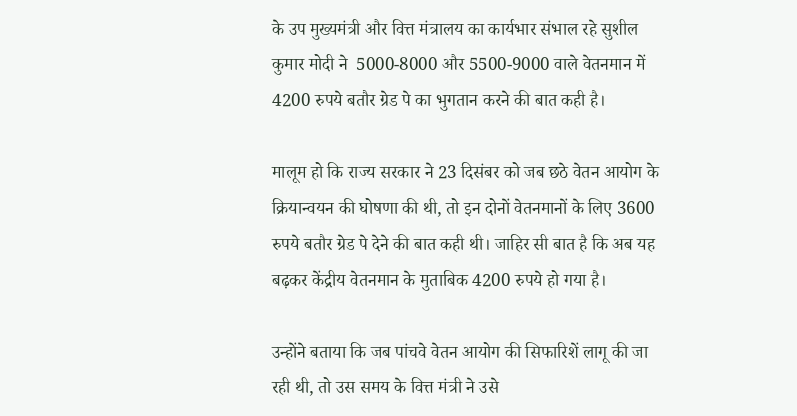के उप मुख्यमंत्री और वित्त मंत्रालय का कार्यभार संभाल रहे सुशील कुमार मोदी ने  5000-8000 और 5500-9000 वाले वेतनमान में 4200 रुपये बतौर ग्रेड पे का भुगतान करने की बात कही है।

मालूम हो कि राज्य सरकार ने 23 दिसंबर को जब छठे वेतन आयोग के क्रियान्वयन की घोषणा की थी, तो इन दोनों वेतनमानों के लिए 3600 रुपये बतौर ग्रेड पे देने की बात कही थी। जाहिर सी बात है कि अब यह बढ़कर केंद्रीय वेतनमान के मुताबिक 4200 रुपये हो गया है।

उन्होंने बताया कि जब पांचवे वेतन आयोग की सिफारिशें लागू की जा रही थी, तो उस समय के वित्त मंत्री ने उसे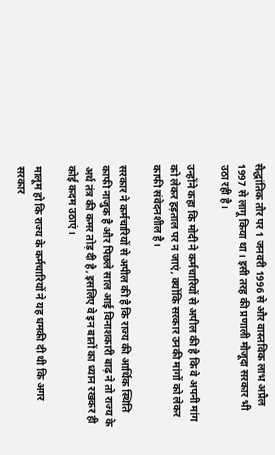सैद्धांतिक तौर पर 1 जनवरी 1996 से और वास्तविक लाभ अप्रैल 1997 से लागू किया था। इसी तरह की प्रणाली मौजूदा सरकार भी उठा रही है।

उन्होंने कहा कि मोदी ने कर्मचारियों से अपील की है कि वे अपनी मांग को लेकर हड़ताल पर न जाएं, क्योंकि सरकार उनकी मांगों को लेकर काफी संवेदनशील है।

सरकार ने कर्मचारियों से अपील की है कि राज्य की आर्थिक स्थिति काफी नाजुक है और पिछले साल आई विनाशकारी बाढ़ ने तो राज्य के अर्थ तंत्र की कमर तोड़ दी है, इसलिए वे इन बातों का ध्यान रखकर ही कोई कदम उठाएं।

मालूम हो कि राज्य के कर्मचारियों ने यह धमकी दी थी कि अगर सरकार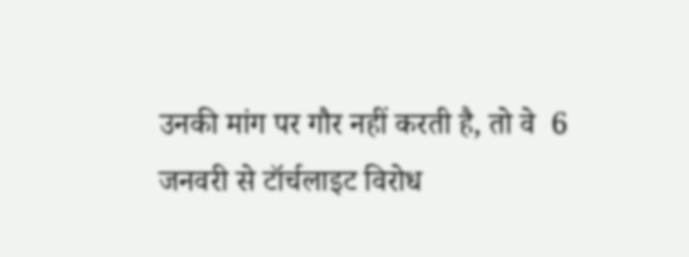उनकी मांग पर गौर नहीं करती है, तो वे  6 जनवरी से टॉर्चलाइट विरोध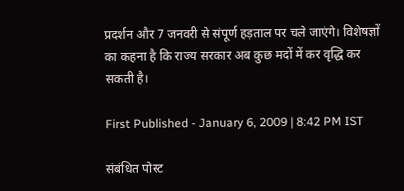प्रदर्शन और 7 जनवरी से संपूर्ण हड़ताल पर चले जाएंगे। विशेषज्ञों का कहना है कि राज्य सरकार अब कुछ मदों में कर वृद्धि कर सकती है।

First Published - January 6, 2009 | 8:42 PM IST

संबंधित पोस्ट